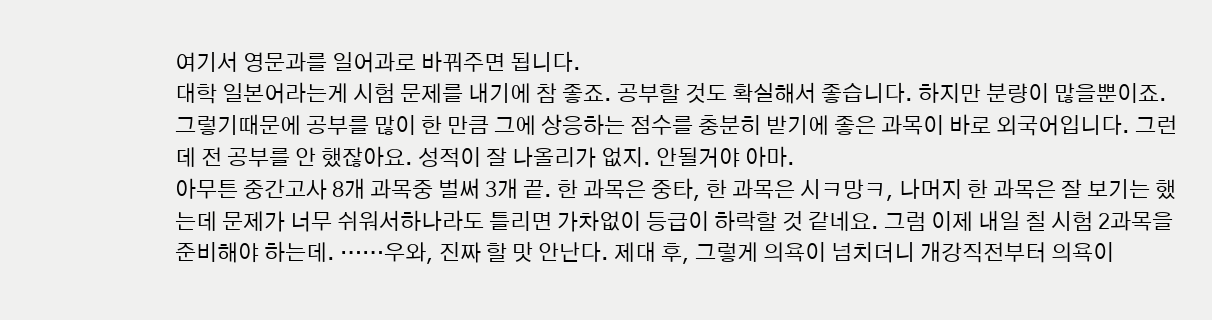여기서 영문과를 일어과로 바꿔주면 됩니다.
대학 일본어라는게 시험 문제를 내기에 참 좋죠. 공부할 것도 확실해서 좋습니다. 하지만 분량이 많을뿐이죠. 그렇기때문에 공부를 많이 한 만큼 그에 상응하는 점수를 충분히 받기에 좋은 과목이 바로 외국어입니다. 그런데 전 공부를 안 했잖아요. 성적이 잘 나올리가 없지. 안될거야 아마.
아무튼 중간고사 8개 과목중 벌써 3개 끝. 한 과목은 중타, 한 과목은 시ㅋ망ㅋ, 나머지 한 과목은 잘 보기는 했는데 문제가 너무 쉬워서하나라도 틀리면 가차없이 등급이 하락할 것 같네요. 그럼 이제 내일 칠 시험 2과목을 준비해야 하는데. ……우와, 진짜 할 맛 안난다. 제대 후, 그렇게 의욕이 넘치더니 개강직전부터 의욕이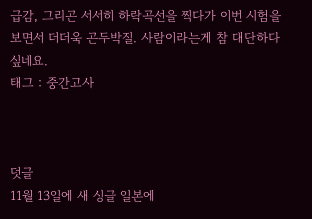급감, 그리곤 서서히 하락곡선을 찍다가 이번 시험을 보면서 더더욱 곤두박질. 사람이라는게 참 대단하다 싶네요.
태그 : 중간고사



덧글
11월 13일에 새 싱글 일본에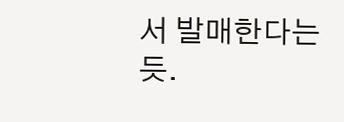서 발매한다는듯.